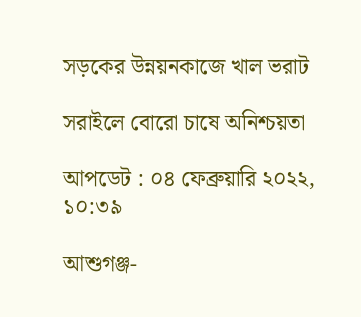সড়কের উন্নয়নকাজে খাল ভরাট

সরাইলে বোরো চাষে অনিশ্চয়তা

আপডেট : ০৪ ফেব্রুয়ারি ২০২২, ১০:৩৯

আশুগঞ্জ-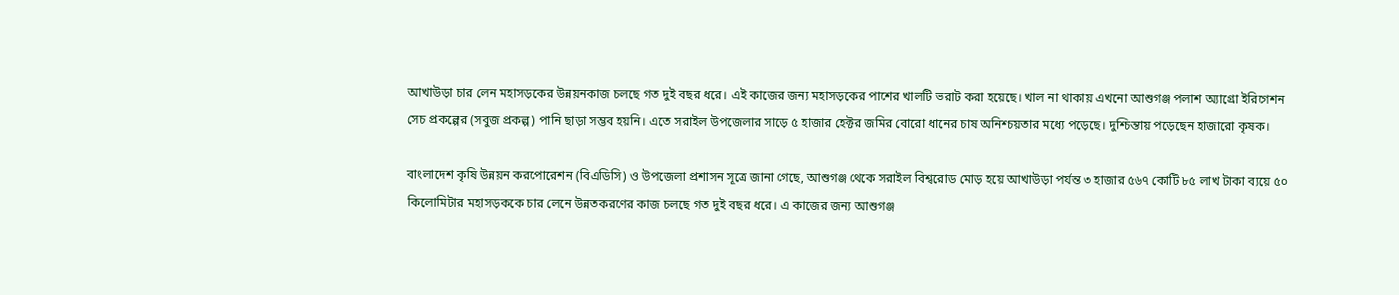আখাউড়া চার লেন মহাসড়কের উন্নয়নকাজ চলছে গত দুই বছর ধরে। এই কাজের জন্য মহাসড়কের পাশের খালটি ভরাট করা হয়েছে। খাল না থাকায় এখনো আশুগঞ্জ পলাশ অ্যাগ্রো ইরিগেশন সেচ প্রকল্পের (সবুজ প্রকল্প) পানি ছাড়া সম্ভব হয়নি। এতে সরাইল উপজেলার সাড়ে ৫ হাজার হেক্টর জমির বোরো ধানের চাষ অনিশ্চয়তার মধ্যে পড়েছে। দুশ্চিন্তায় পড়েছেন হাজারো কৃষক।

বাংলাদেশ কৃষি উন্নয়ন করপোরেশন (বিএডিসি) ও উপজেলা প্রশাসন সূত্রে জানা গেছে, আশুগঞ্জ থেকে সরাইল বিশ্বরোড মোড় হয়ে আখাউড়া পর্যন্ত ৩ হাজার ৫৬৭ কোটি ৮৫ লাখ টাকা ব্যয়ে ৫০ কিলোমিটার মহাসড়ককে চার লেনে উন্নতকরণের কাজ চলছে গত দুই বছর ধরে। এ কাজের জন্য আশুগঞ্জ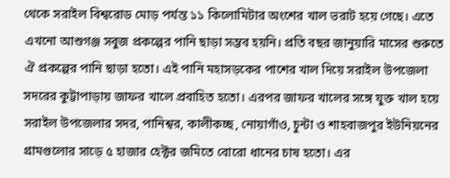থেকে সরাইল বিশ্বরোড মোড় পর্যন্ত ১১ কিলোমিটার অংশের খাল ভরাট হয়ে গেছে। এতে এখনো আশুগঞ্জ সবুজ প্রকল্পের পানি ছাড়া সম্ভব হয়নি। প্রতি বছর জানুয়ারি মাসের শুরুতে ঐ প্রকল্পের পানি ছাড়া হতো। এই পানি মহাসড়কের পাশের খাল দিয়ে সরাইল উপজেলা সদরের কুট্টাপাড়ায় জাফর খালে প্রবাহিত হতো। এরপর জাফর খালের সঙ্গে যুক্ত খাল হয়ে সরাইল উপজেলার সদর, পানিশ্বর, কালীকচ্ছ, নোয়াগাঁও, চুন্টা ও শাহবাজপুর ইউনিয়নের গ্রামগুলোর সাড়ে ৫ হাজার হেক্টর জমিতে বোরো ধানের চাষ হতো। এর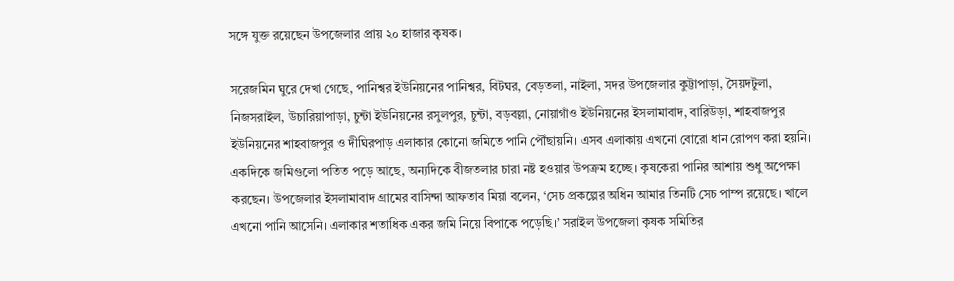সঙ্গে যুক্ত রয়েছেন উপজেলার প্রায় ২০ হাজার কৃষক।

সরেজমিন ঘুরে দেখা গেছে, পানিশ্বর ইউনিয়নের পানিশ্বর, বিটঘর, বেড়তলা, নাইলা, সদর উপজেলার কুট্টাপাড়া, সৈয়দটুলা, নিজসরাইল, উচারিয়াপাড়া, চুন্টা ইউনিয়নের রসুলপুর, চুন্টা, বড়বল্লা, নোয়াগাঁও ইউনিয়নের ইসলামাবাদ, বারিউড়া, শাহবাজপুর ইউনিয়নের শাহবাজপুর ও দীঘিরপাড় এলাকার কোনো জমিতে পানি পৌঁছায়নি। এসব এলাকায় এখনো বোরো ধান রোপণ করা হয়নি। একদিকে জমিগুলো পতিত পড়ে আছে, অন্যদিকে বীজতলার চারা নষ্ট হওয়ার উপক্রম হচ্ছে। কৃষকেরা পানির আশায় শুধু অপেক্ষা করছেন। উপজেলার ইসলামাবাদ গ্রামের বাসিন্দা আফতাব মিয়া বলেন, ‘সেচ প্রকল্পের অধিন আমার তিনটি সেচ পাম্প রয়েছে। খালে এখনো পানি আসেনি। এলাকার শতাধিক একর জমি নিয়ে বিপাকে পড়েছি।’ সরাইল উপজেলা কৃষক সমিতির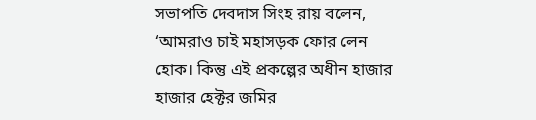সভাপতি দেবদাস সিংহ রায় বলেন, ‘আমরাও চাই মহাসড়ক ফোর লেন হোক। কিন্তু এই প্রকল্পের অধীন হাজার হাজার হেক্টর জমির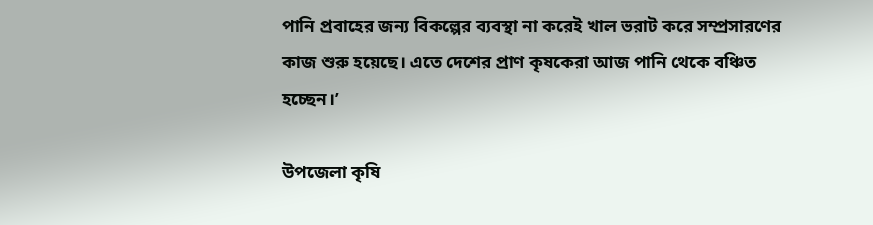পানি প্রবাহের জন্য বিকল্পের ব্যবস্থা না করেই খাল ভরাট করে সম্প্রসারণের কাজ শুরু হয়েছে। এতে দেশের প্রাণ কৃষকেরা আজ পানি থেকে বঞ্চিত হচ্ছেন।’

উপজেলা কৃষি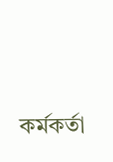কর্মকর্তা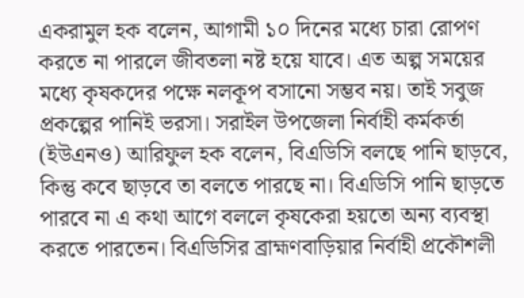একরামুল হক বলেন, আগামী ১০ দিনের মধ্যে চারা রোপণ করতে না পারলে জীবতলা নষ্ট হয়ে যাবে। এত অল্প সময়ের মধ্যে কৃষকদের পক্ষে নলকূপ বসানো সম্ভব নয়। তাই সবুজ প্রকল্পের পানিই ভরসা। সরাইল উপজেলা নির্বাহী কর্মকর্তা (ইউএনও) আরিফুল হক বলেন, বিএডিসি বলছে পানি ছাড়বে, কিন্তু কবে ছাড়বে তা বলতে পারছে না। বিএডিসি পানি ছাড়তে পারবে না এ কথা আগে বললে কৃষকেরা হয়তো অন্য ব্যবস্থা করতে পারতেন। বিএডিসির ব্রাহ্মণবাড়িয়ার নির্বাহী প্রকৌশলী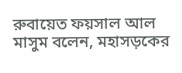রুবায়েত ফয়সাল আল মাসুম বলেন, মহাসড়কের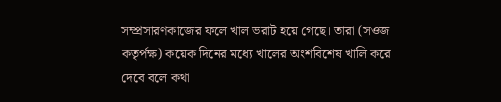সম্প্রসারণকাজের ফলে খাল ভরাট হয়ে গেছে। তারা (সওজ কতৃ‌র্পক্ষ) কয়েক দিনের মধ্যে খালের অংশবিশেষ খালি করে দেবে বলে কথা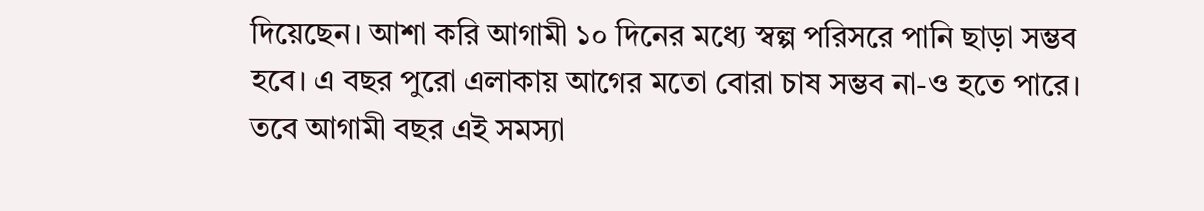দিয়েছেন। আশা করি আগামী ১০ দিনের মধ্যে স্বল্প পরিসরে পানি ছাড়া সম্ভব হবে। এ বছর পুরো এলাকায় আগের মতো বোরা চাষ সম্ভব না-ও হতে পারে। তবে আগামী বছর এই সমস্যা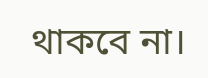থাকবে না।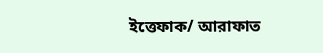ইত্তেফাক/ আরাফাত